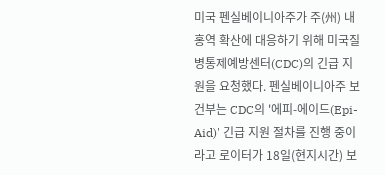미국 펜실베이니아주가 주(州) 내 홍역 확산에 대응하기 위해 미국질병통제예방센터(CDC)의 긴급 지원을 요청했다. 펜실베이니아주 보건부는 CDC의 '에피-에이드(Epi-Aid)' 긴급 지원 절차를 진행 중이라고 로이터가 18일(현지시간) 보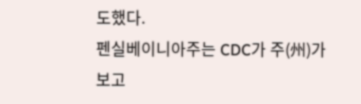도했다.
펜실베이니아주는 CDC가 주(州)가 보고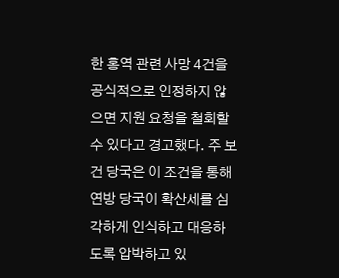한 홍역 관련 사망 4건을 공식적으로 인정하지 않으면 지원 요청을 철회할 수 있다고 경고했다. 주 보건 당국은 이 조건을 통해 연방 당국이 확산세를 심각하게 인식하고 대응하도록 압박하고 있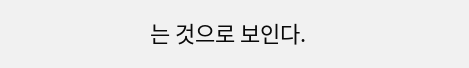는 것으로 보인다.